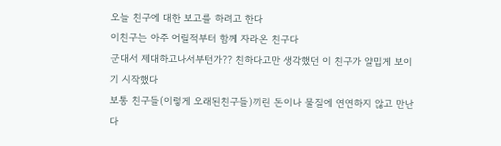오늘 친구에 대한 보고를 하려고 한다
이친구는 아주 어릴적부터 함께 자라온 친구다
군대서 제대하고나서부턴가?? 친하다고만 생각했던 이 친구가 얄밉게 보이기 시작했다
보통 친구들(이렇게 오래된친구들)끼린 돈이나 물질에 연연하지 않고 만난다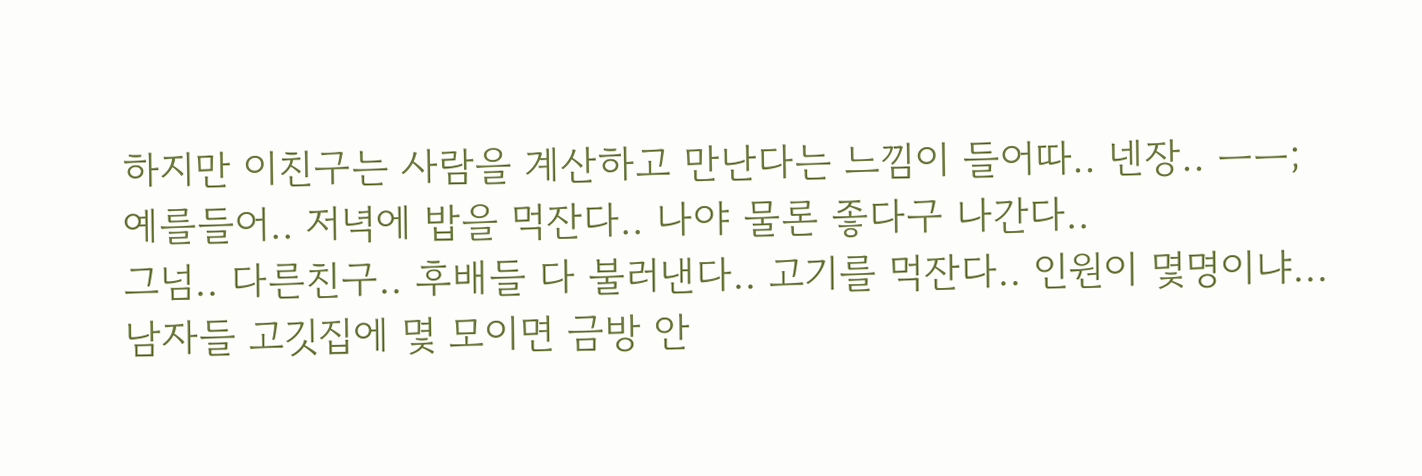하지만 이친구는 사람을 계산하고 만난다는 느낌이 들어따.. 넨장.. ㅡㅡ;
예를들어.. 저녁에 밥을 먹잔다.. 나야 물론 좋다구 나간다..
그넘.. 다른친구.. 후배들 다 불러낸다.. 고기를 먹잔다.. 인원이 몇명이냐... 남자들 고깃집에 몇 모이면 금방 안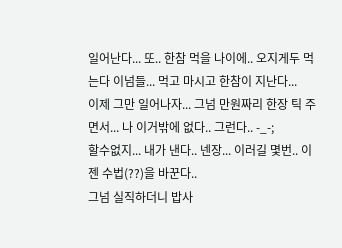일어난다... 또.. 한참 먹을 나이에.. 오지게두 먹는다 이넘들... 먹고 마시고 한참이 지난다...
이제 그만 일어나자... 그넘 만원짜리 한장 틱 주면서... 나 이거밖에 없다.. 그런다.. -_-;
할수없지... 내가 낸다.. 넨장... 이러길 몇번.. 이젠 수법(??)을 바꾼다..
그넘 실직하더니 밥사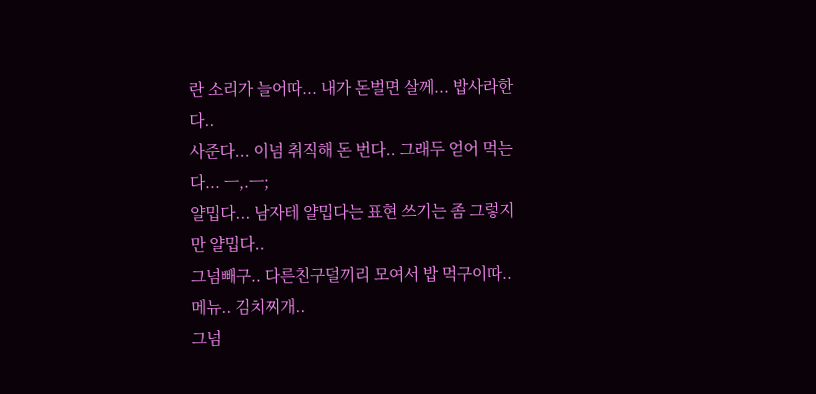란 소리가 늘어따... 내가 돈벌면 살께... 밥사라한다..
사준다... 이넘 취직해 돈 번다.. 그래두 얻어 먹는다... ㅡ,.ㅡ;
얄밉다... 남자테 얄밉다는 표현 쓰기는 좀 그렇지만 얄밉다..
그넘빼구.. 다른친구덜끼리 모여서 밥 먹구이따.. 메뉴.. 김치찌개..
그넘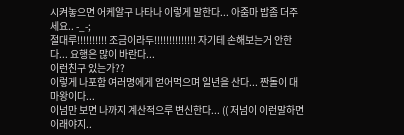시켜놓으면 어케알구 나타나 이렇게 말한다... 아줌마 밥좀 더주세요.. -_-;
절대루!!!!!!!!!! 조금이라두!!!!!!!!!!!!!! 자기테 손해보는거 안한다... 요행은 많이 바란다...
이런친구 있는가??
이렇게 나포함 여러명에게 얻어먹으며 일년을 산다... 짠돌이 대마왕이다...
이넘만 보면 나까지 계산적으루 변신한다... (( 저넘이 이런말하면 이래야지..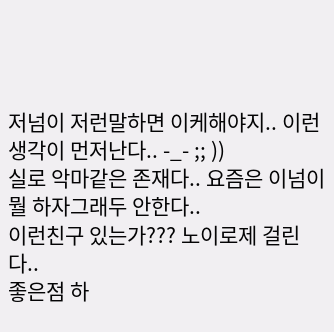저넘이 저런말하면 이케해야지.. 이런생각이 먼저난다.. -_- ;; ))
실로 악마같은 존재다.. 요즘은 이넘이 뭘 하자그래두 안한다..
이런친구 있는가??? 노이로제 걸린다..
좋은점 하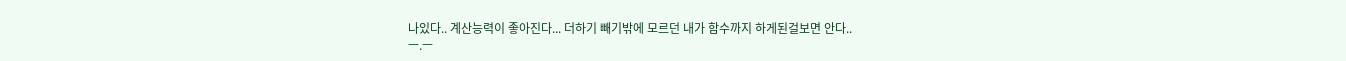나있다.. 계산능력이 좋아진다... 더하기 빼기밖에 모르던 내가 함수까지 하게된걸보면 안다..
ㅡ.ㅡ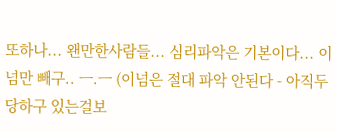또하나... 왠만한사람들... 심리파악은 기본이다... 이넘만 빼구.. ㅡ.ㅡ (이넘은 절대 파악 안된다 - 아직두 당하구 있는걸보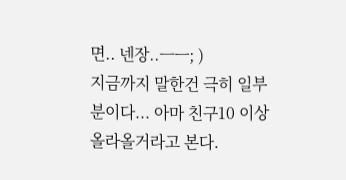면.. 넨장..ㅡㅡ; )
지금까지 말한건 극히 일부분이다... 아마 친구10 이상 올라올거라고 본다.